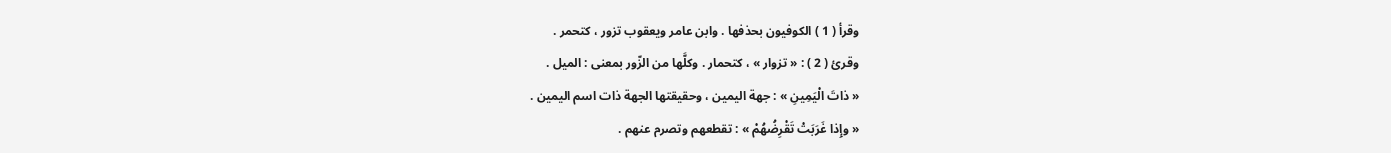وقرأ ( 1 ) الكوفيون بحذفها . وابن عامر ويعقوب تزور ، كتحمر .
وقرئ ( 2 ) : « تزوار » ، كتحمار . وكلَّها من الزّور بمعنى : الميل .
« ذاتَ الْيَمِينِ » : جهة اليمين ، وحقيقتها الجهة ذات اسم اليمين .
« وإِذا غَرَبَتْ تَقْرِضُهُمْ » : تقطعهم وتصرم عنهم .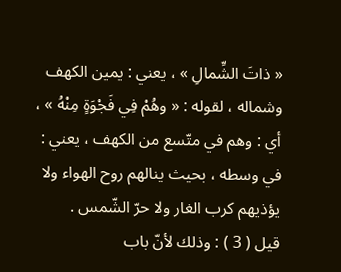« ذاتَ الشِّمالِ » ، يعني : يمين الكهف وشماله ، لقوله : « وهُمْ فِي فَجْوَةٍ مِنْهُ » ، أي : وهم في متّسع من الكهف ، يعني : في وسطه ، بحيث ينالهم روح الهواء ولا يؤذيهم كرب الغار ولا حرّ الشّمس .
قيل ( 3 ) : وذلك لأنّ باب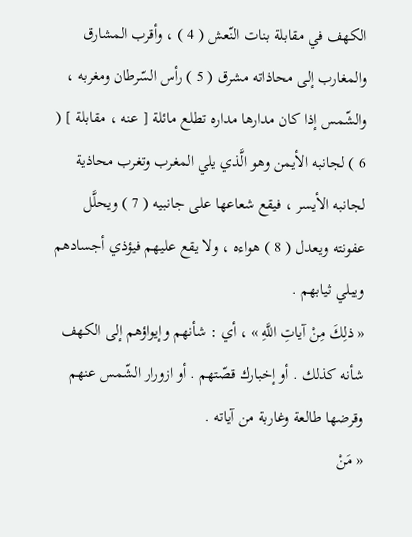الكهف في مقابلة بنات النّعش ( 4 ) ، وأقرب المشارق والمغارب إلى محاذاته مشرق ( 5 ) رأس السّرطان ومغربه ، والشّمس إذا كان مدارها مداره تطلع مائلة [ عنه ، مقابلة ] ( 6 ) لجانبه الأيمن وهو الَّذي يلي المغرب وتغرب محاذية لجانبه الأيسر ، فيقع شعاعها على جانبيه ( 7 ) ويحلَّل عفونته ويعدل ( 8 ) هواءه ، ولا يقع عليهم فيؤذي أجسادهم ويبلي ثيابهم .
« ذلِكَ مِنْ آياتِ اللَّهِ » ، أي : شأنهم وإيواؤهم إلى الكهف شأنه كذلك . أو إخبارك قصّتهم . أو ازورار الشّمس عنهم وقرضها طالعة وغاربة من آياته .
« مَنْ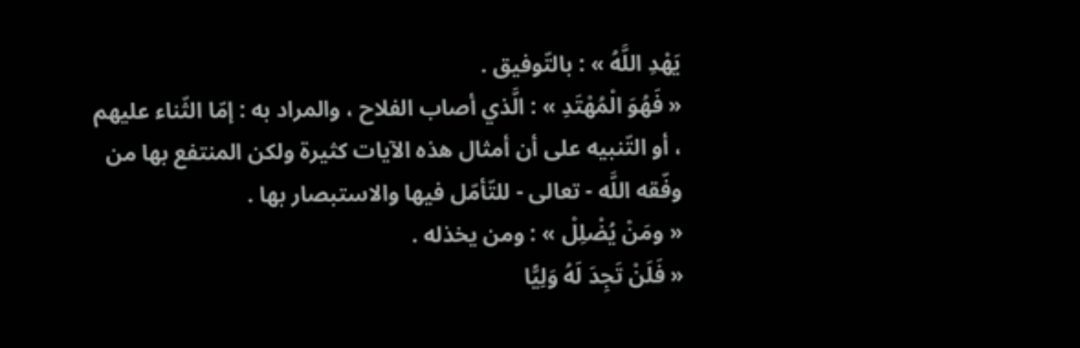يَهْدِ اللَّهُ » : بالتّوفيق .
« فَهُوَ الْمُهْتَدِ » : الَّذي أصاب الفلاح ، والمراد به : إمّا الثّناء عليهم ، أو التّنبيه على أن أمثال هذه الآيات كثيرة ولكن المنتفع بها من وفّقه اللَّه - تعالى - للتّأمّل فيها والاستبصار بها .
« ومَنْ يُضْلِلْ » : ومن يخذله .
« فَلَنْ تَجِدَ لَهُ وَلِيًّا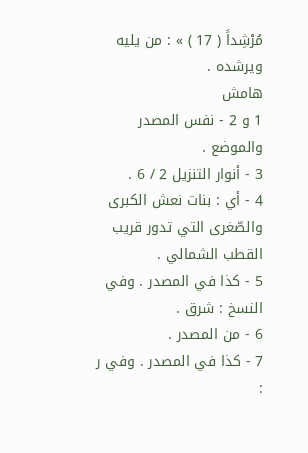مُرْشِداً ( 17 ) » : من يليه ويرشده .
هامش
1 و 2 - نفس المصدر والموضع .
3 - أنوار التنزيل 2 / 6 .
4 - أي : بنات نعش الكبرى والصّغرى التي تدور قريب القطب الشمالي .
5 - كذا في المصدر . وفي النسخ : شرق .
6 - من المصدر .
7 - كذا في المصدر . وفي ر :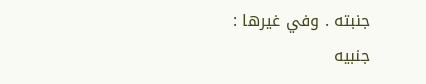جنبته . وفي غيرها :
جنبيه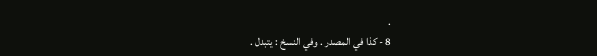.
8 - كذا في المصدر . وفي النسخ : يتبدل .